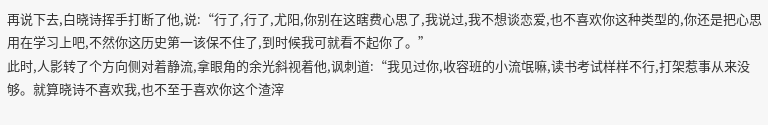再说下去,白晓诗挥手打断了他,说:“行了,行了,尤阳,你别在这瞎费心思了,我说过,我不想谈恋爱,也不喜欢你这种类型的,你还是把心思用在学习上吧,不然你这历史第一该保不住了,到时候我可就看不起你了。”
此时,人影转了个方向侧对着静流,拿眼角的余光斜视着他,讽刺道:“我见过你,收容班的小流氓嘛,读书考试样样不行,打架惹事从来没够。就算晓诗不喜欢我,也不至于喜欢你这个渣滓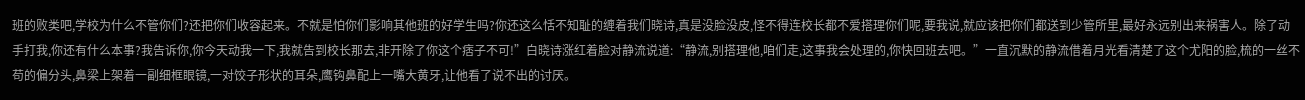班的败类吧,学校为什么不管你们?还把你们收容起来。不就是怕你们影响其他班的好学生吗?你还这么恬不知耻的缠着我们晓诗,真是没脸没皮,怪不得连校长都不爱搭理你们呢,要我说,就应该把你们都送到少管所里,最好永远别出来祸害人。除了动手打我,你还有什么本事?我告诉你,你今天动我一下,我就告到校长那去,非开除了你这个痞子不可!”白晓诗涨红着脸对静流说道:“静流,别搭理他,咱们走,这事我会处理的,你快回班去吧。”一直沉默的静流借着月光看清楚了这个尤阳的脸,梳的一丝不苟的偏分头,鼻梁上架着一副细框眼镜,一对饺子形状的耳朵,鹰钩鼻配上一嘴大黄牙,让他看了说不出的讨厌。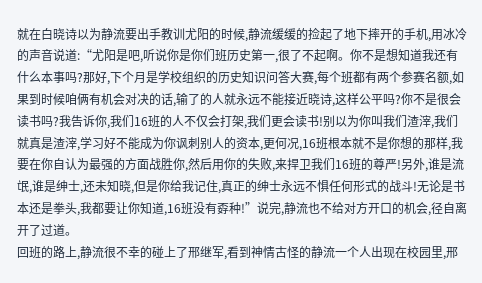就在白晓诗以为静流要出手教训尤阳的时候,静流缓缓的捡起了地下摔开的手机,用冰冷的声音说道:“尤阳是吧,听说你是你们班历史第一,很了不起啊。你不是想知道我还有什么本事吗?那好,下个月是学校组织的历史知识问答大赛,每个班都有两个参赛名额,如果到时候咱俩有机会对决的话,输了的人就永远不能接近晓诗,这样公平吗?你不是很会读书吗?我告诉你,我们16班的人不仅会打架,我们更会读书!别以为你叫我们渣滓,我们就真是渣滓,学习好不能成为你讽刺别人的资本,更何况,16班根本就不是你想的那样,我要在你自认为最强的方面战胜你,然后用你的失败,来捍卫我们16班的尊严!另外,谁是流氓,谁是绅士,还未知晓,但是你给我记住,真正的绅士永远不惧任何形式的战斗!无论是书本还是拳头,我都要让你知道,16班没有孬种!”说完,静流也不给对方开口的机会,径自离开了过道。
回班的路上,静流很不幸的碰上了邢继军,看到神情古怪的静流一个人出现在校园里,邢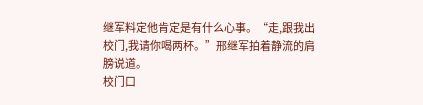继军料定他肯定是有什么心事。“走,跟我出校门,我请你喝两杯。”邢继军拍着静流的肩膀说道。
校门口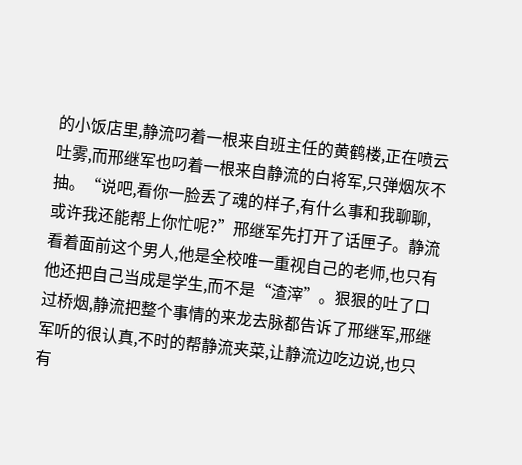的小饭店里,静流叼着一根来自班主任的黄鹤楼,正在喷云吐雾,而邢继军也叼着一根来自静流的白将军,只弹烟灰不抽。“说吧,看你一脸丢了魂的样子,有什么事和我聊聊,或许我还能帮上你忙呢?”邢继军先打开了话匣子。静流看着面前这个男人,他是全校唯一重视自己的老师,也只有他还把自己当成是学生,而不是“渣滓”。狠狠的吐了口过桥烟,静流把整个事情的来龙去脉都告诉了邢继军,邢继军听的很认真,不时的帮静流夹菜,让静流边吃边说,也只有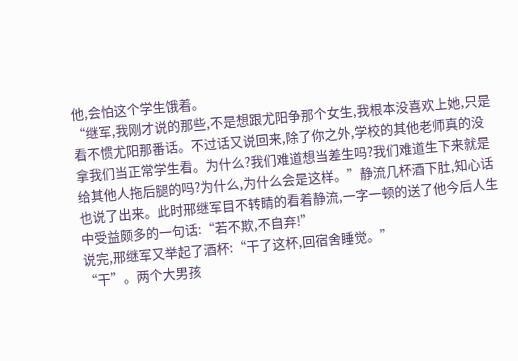他,会怕这个学生饿着。
“继军,我刚才说的那些,不是想跟尤阳争那个女生,我根本没喜欢上她,只是看不惯尤阳那番话。不过话又说回来,除了你之外,学校的其他老师真的没拿我们当正常学生看。为什么?我们难道想当差生吗?我们难道生下来就是给其他人拖后腿的吗?为什么,为什么会是这样。”静流几杯酒下肚,知心话也说了出来。此时邢继军目不转睛的看着静流,一字一顿的送了他今后人生中受益颇多的一句话:“若不欺,不自弃!”
说完,邢继军又举起了酒杯:“干了这杯,回宿舍睡觉。”
“干”。两个大男孩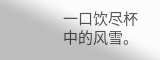一口饮尽杯中的风雪。